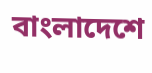বাংলাদেশে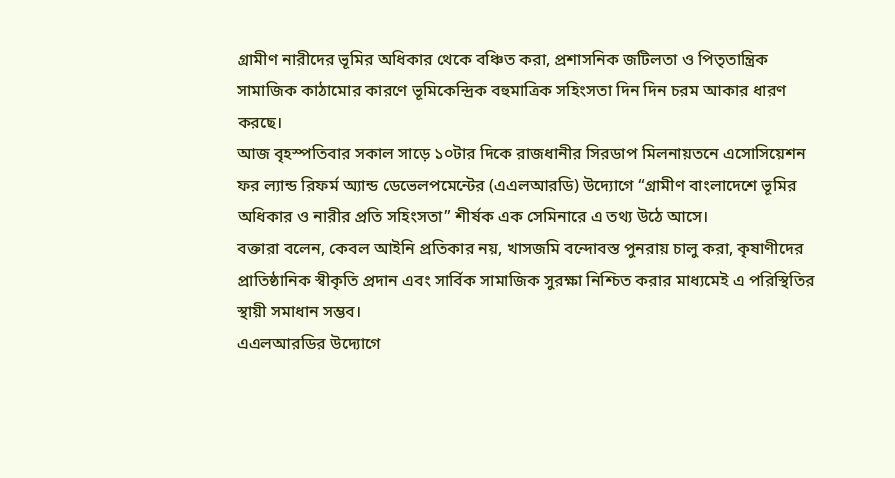গ্রামীণ নারীদের ভূমির অধিকার থেকে বঞ্চিত করা, প্রশাসনিক জটিলতা ও পিতৃতান্ত্রিক সামাজিক কাঠামোর কারণে ভূমিকেন্দ্রিক বহুমাত্রিক সহিংসতা দিন দিন চরম আকার ধারণ করছে।
আজ বৃহস্পতিবার সকাল সাড়ে ১০টার দিকে রাজধানীর সিরডাপ মিলনায়তনে এসোসিয়েশন ফর ল্যান্ড রিফর্ম অ্যান্ড ডেভেলপমেন্টের (এএলআরডি) উদ্যোগে “গ্রামীণ বাংলাদেশে ভূমির অধিকার ও নারীর প্রতি সহিংসতা” শীর্ষক এক সেমিনারে এ তথ্য উঠে আসে।
বক্তারা বলেন, কেবল আইনি প্রতিকার নয়, খাসজমি বন্দোবস্ত পুনরায় চালু করা, কৃষাণীদের প্রাতিষ্ঠানিক স্বীকৃতি প্রদান এবং সার্বিক সামাজিক সুরক্ষা নিশ্চিত করার মাধ্যমেই এ পরিস্থিতির স্থায়ী সমাধান সম্ভব।
এএলআরডির উদ্যোগে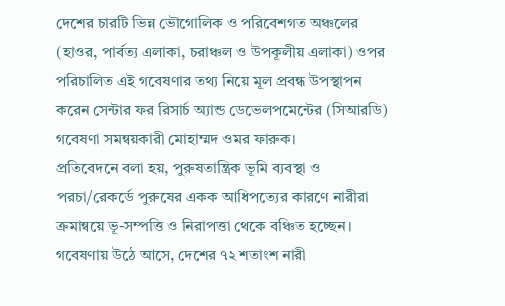দেশের চারটি ভিন্ন ভৌগোলিক ও পরিবেশগত অঞ্চলের (হাওর, পার্বত্য এলাকা, চরাঞ্চল ও উপকূলীয় এলাকা) ওপর পরিচালিত এই গবেষণার তথ্য নিয়ে মূল প্রবন্ধ উপস্থাপন করেন সেন্টার ফর রিসার্চ অ্যান্ড ডেভেলপমেন্টের (সিআরডি) গবেষণা সমন্বয়কারী মোহাম্মদ ওমর ফারুক।
প্রতিবেদনে বলা হয়, পুরুষতান্ত্রিক ভূমি ব্যবস্থা ও পরচা/রেকর্ডে পুরুষের একক আধিপত্যের কারণে নারীরা ক্রমান্বয়ে ভূ-সম্পত্তি ও নিরাপত্তা থেকে বঞ্চিত হচ্ছেন।
গবেষণায় উঠে আসে, দেশের ৭২ শতাংশ নারী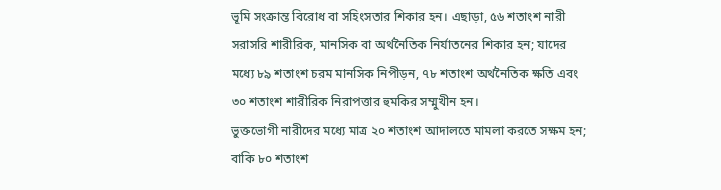ভূমি সংক্রান্ত বিরোধ বা সহিংসতার শিকার হন। এছাড়া, ৫৬ শতাংশ নারী সরাসরি শারীরিক, মানসিক বা অর্থনৈতিক নির্যাতনের শিকার হন; যাদের মধ্যে ৮৯ শতাংশ চরম মানসিক নিপীড়ন, ৭৮ শতাংশ অর্থনৈতিক ক্ষতি এবং ৩০ শতাংশ শারীরিক নিরাপত্তার হুমকির সম্মুখীন হন।
ভুক্তভোগী নারীদের মধ্যে মাত্র ২০ শতাংশ আদালতে মামলা করতে সক্ষম হন; বাকি ৮০ শতাংশ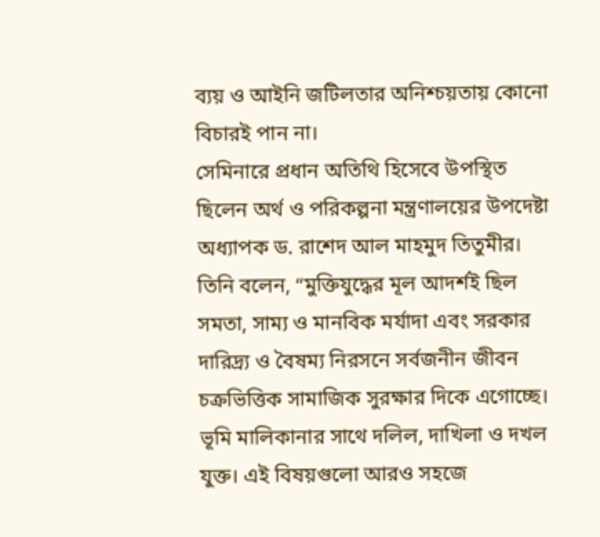ব্যয় ও আইনি জটিলতার অনিশ্চয়তায় কোনো বিচারই পান না।
সেমিনারে প্রধান অতিথি হিসেবে উপস্থিত ছিলেন অর্থ ও পরিকল্পনা মন্ত্রণালয়ের উপদেষ্টা অধ্যাপক ড. রাশেদ আল মাহমুদ তিতুমীর। তিনি বলেন, “মুক্তিযুদ্ধের মূল আদর্শই ছিল সমতা, সাম্য ও মানবিক মর্যাদা এবং সরকার দারিদ্র্য ও বৈষম্য নিরসনে সর্বজনীন জীবন চক্রভিত্তিক সামাজিক সুরক্ষার দিকে এগোচ্ছে। ভূমি মালিকানার সাথে দলিল, দাখিলা ও দখল যুক্ত। এই বিষয়গুলো আরও সহজে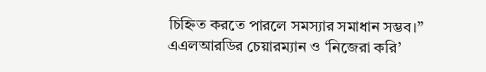চিহ্নিত করতে পারলে সমস্যার সমাধান সম্ভব।”
এএলআরডির চেয়ারম্যান ও ‘নিজেরা করি’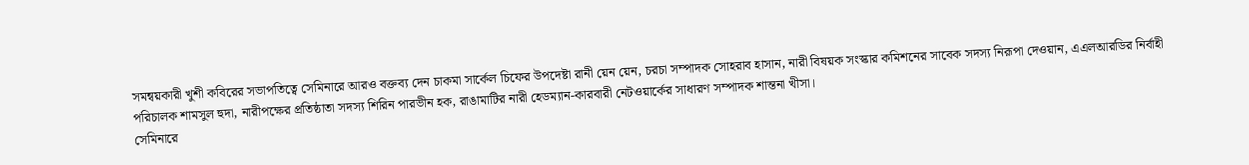সমন্বয়কারী খুশী কবিরের সভাপতিত্বে সেমিনারে আরও বক্তব্য দেন চাকমা সার্কেল চিফের উপদেষ্টা রানী য়েন য়েন, চরচা সম্পাদক সোহরাব হাসান, নারী বিষয়ক সংস্কার কমিশনের সাবেক সদস্য নিরূপা দেওয়ান, এএলআরডির নির্বাহী পরিচালক শামসুল হুদা, নারীপক্ষের প্রতিষ্ঠাতা সদস্য শিরিন পারভীন হক, রাঙামাটির নারী হেডম্যান-কারবারী নেটওয়ার্কের সাধারণ সম্পাদক শান্তনা খীসা।
সেমিনারে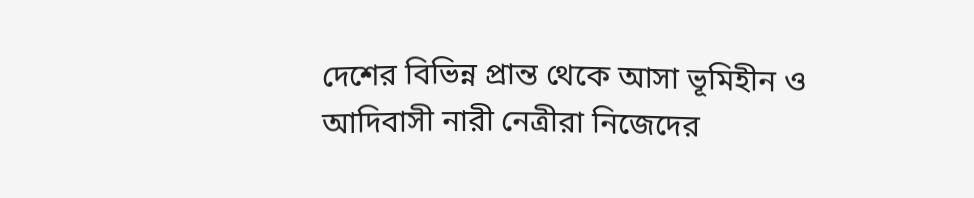দেশের বিভিন্ন প্রান্ত থেকে আসা ভূমিহীন ও আদিবাসী নারী নেত্রীরা নিজেদের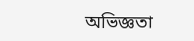অভিজ্ঞতা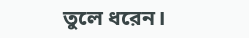তুলে ধরেন।